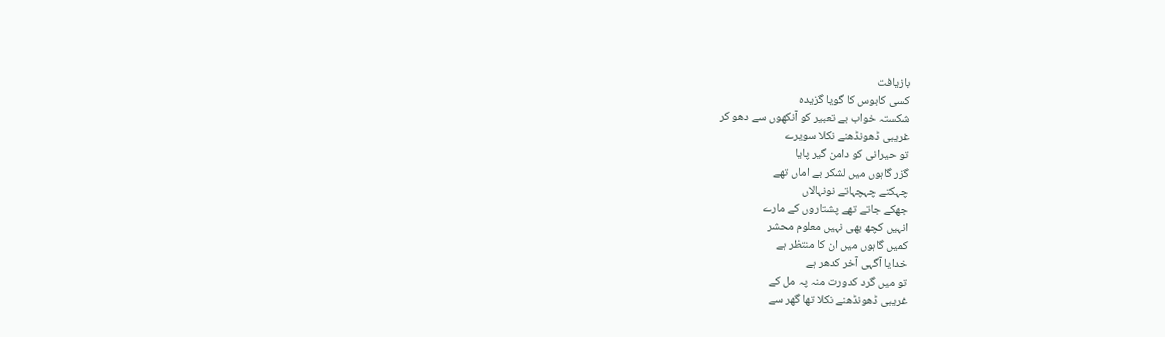بازیافت
کسی کابوس کا گویا گزیدہ
شکستہ خواب بے تعبیر کو آنکھوں سے دھو کر
غریبی ڈھونڈھنے نکلا سویرے
تو حیرانی کو دامن گیر پایا
گزر گاہوں میں لشکر بے اماں تھے
چہکتے چہچہاتے نونہالاں
جھکے جاتے تھے پشتاروں کے مارے
انہیں کچھ بھی نہیں معلوم محشر
کمیں گاہوں میں ان کا منتظر ہے
خدایا آگہی آخر کدھر ہے
تو میں گرد کدورت منہ پہ مل کے
غریبی ڈھونڈھنے نکلا تھا گھر سے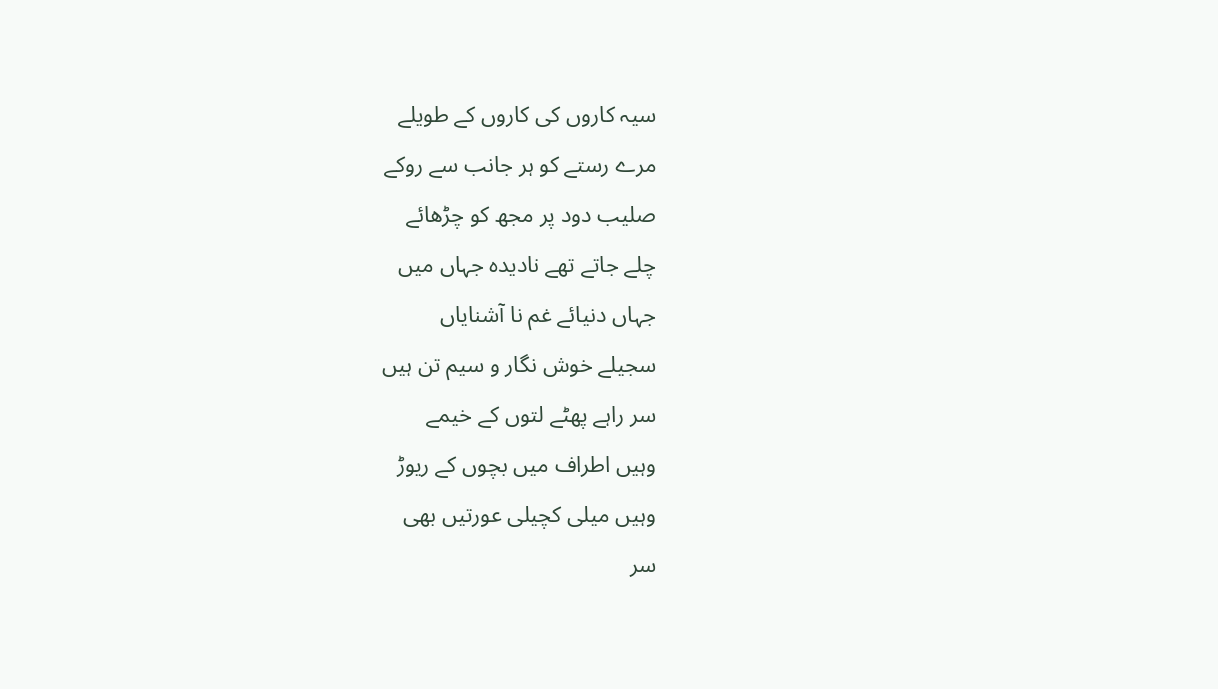سیہ کاروں کی کاروں کے طویلے
مرے رستے کو ہر جانب سے روکے
صلیب دود پر مجھ کو چڑھائے
چلے جاتے تھے نادیدہ جہاں میں
جہاں دنیائے غم نا آشنایاں
سجیلے خوش نگار و سیم تن ہیں
سر راہے پھٹے لتوں کے خیمے
وہیں اطراف میں بچوں کے ریوڑ
وہیں میلی کچیلی عورتیں بھی
سر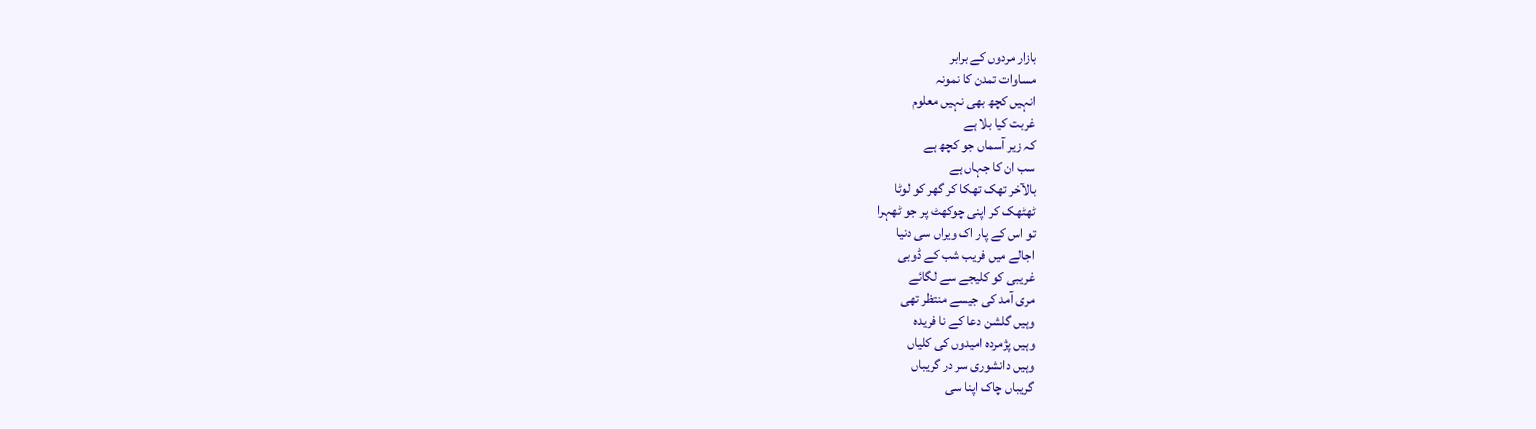بازار مردوں کے برابر
مساوات تمدن کا نمونہ
انہیں کچھ بھی نہیں معلوم
غربت کیا بلا ہے
کہ زیر آسماں جو کچھ ہے
سب ان کا جہاں ہے
بالآخر تھک تھکا کر گھر کو لوٹا
ٹھٹھک کر اپنی چوکھٹ پر جو ٹھہرا
تو اس کے پار اک ویراں سی دنیا
اجالے میں فریب شب کے ڈوبی
غریبی کو کلیجے سے لگائے
مری آمد کی جیسے منتظر تھی
وہیں گلشن دعا کے نا فریدہ
وہیں پژمردہ امیدوں کی کلیاں
وہیں دانشوری سر در گریباں
گریباں چاک اپنا سی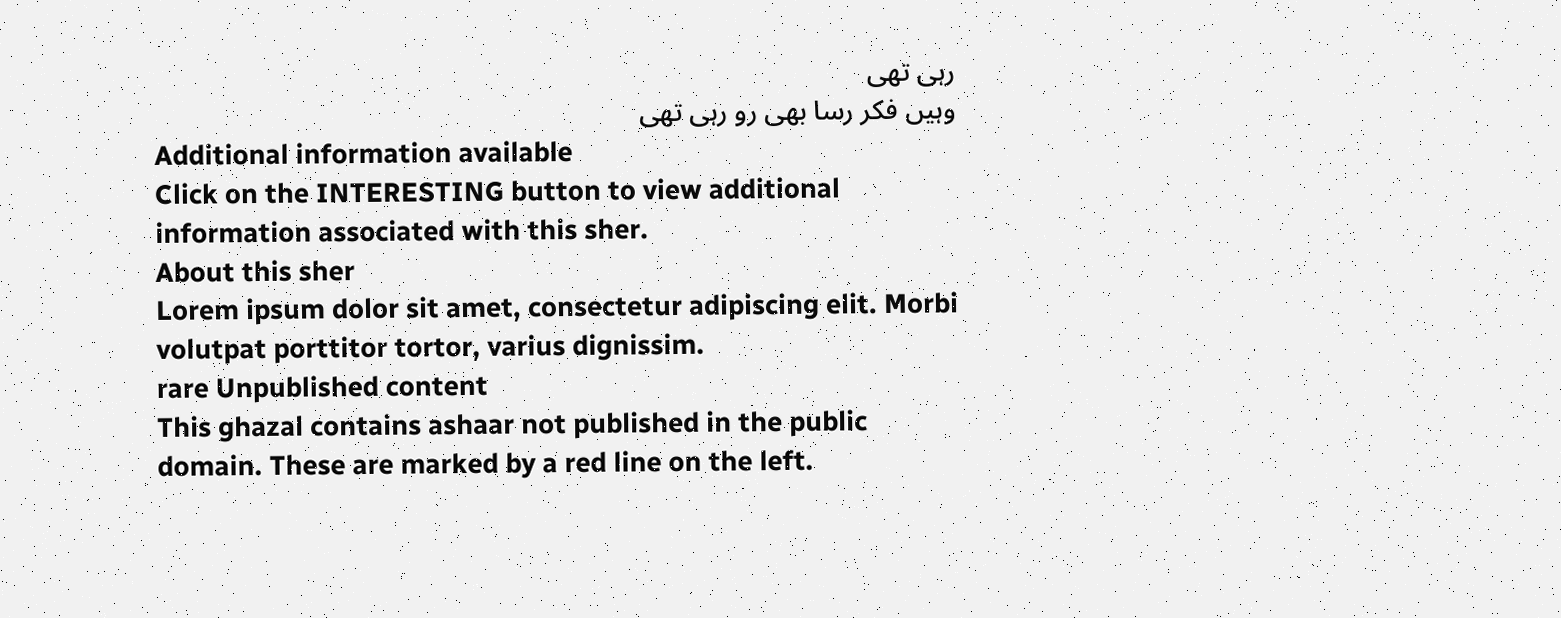رہی تھی
وہیں فکر رسا بھی رو رہی تھی
Additional information available
Click on the INTERESTING button to view additional information associated with this sher.
About this sher
Lorem ipsum dolor sit amet, consectetur adipiscing elit. Morbi volutpat porttitor tortor, varius dignissim.
rare Unpublished content
This ghazal contains ashaar not published in the public domain. These are marked by a red line on the left.